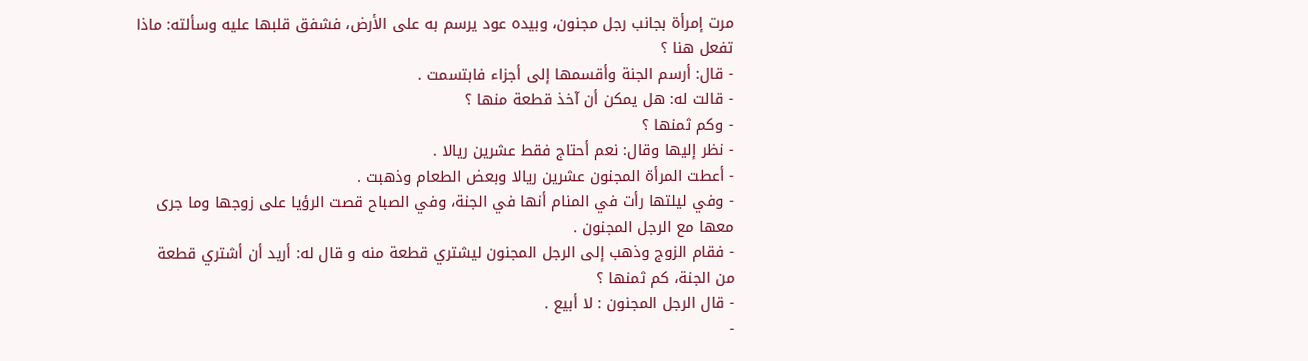مرت إمرأة بجانب رجل مجنون، وبيده عود يرسم به على الأرض، فشفق قلبها عليه وسألته: ماذا تفعل هنا ؟
- قال: أرسم الجنة وأقسمها إلى أجزاء فابتسمت .
- قالت له: هل يمكن أن آخذ قطعة منها ؟
- وكم ثمنها ؟
- نظر إليها وقال: نعم أحتاج فقط عشرين ريالا .
- أعطت المرأة المجنون عشرين ريالا وبعض الطعام وذهبت .
- وفي ليلتها رأت في المنام أنها في الجنة، وفي الصباح قصت الرؤيا على زوجها وما جرى معها مع الرجل المجنون .
- فقام الزوج وذهب إلى الرجل المجنون ليشتري قطعة منه و قال له: أريد أن أشتري قطعة من الجنة، كم ثمنها ؟
- قال الرجل المجنون : لا أبيع .
-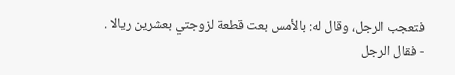فتعجب الرجل، وقال له: بالأمس بعت قطعة لزوجتي بعشرين ريالا .
- فقال الرجل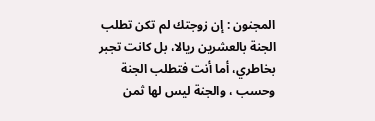المجنون : إن زوجتك لم تكن تطلب الجنة بالعشرين ريالا، بل كانت تجبر بخاطري، أما أنت فتطلب الجنة وحسب ، والجنة ليس لها ثمن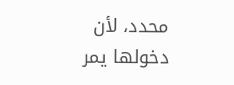محدد، لأن دخولها يمر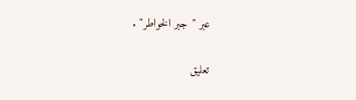عبر "جبر الخواطر" .

تعليق